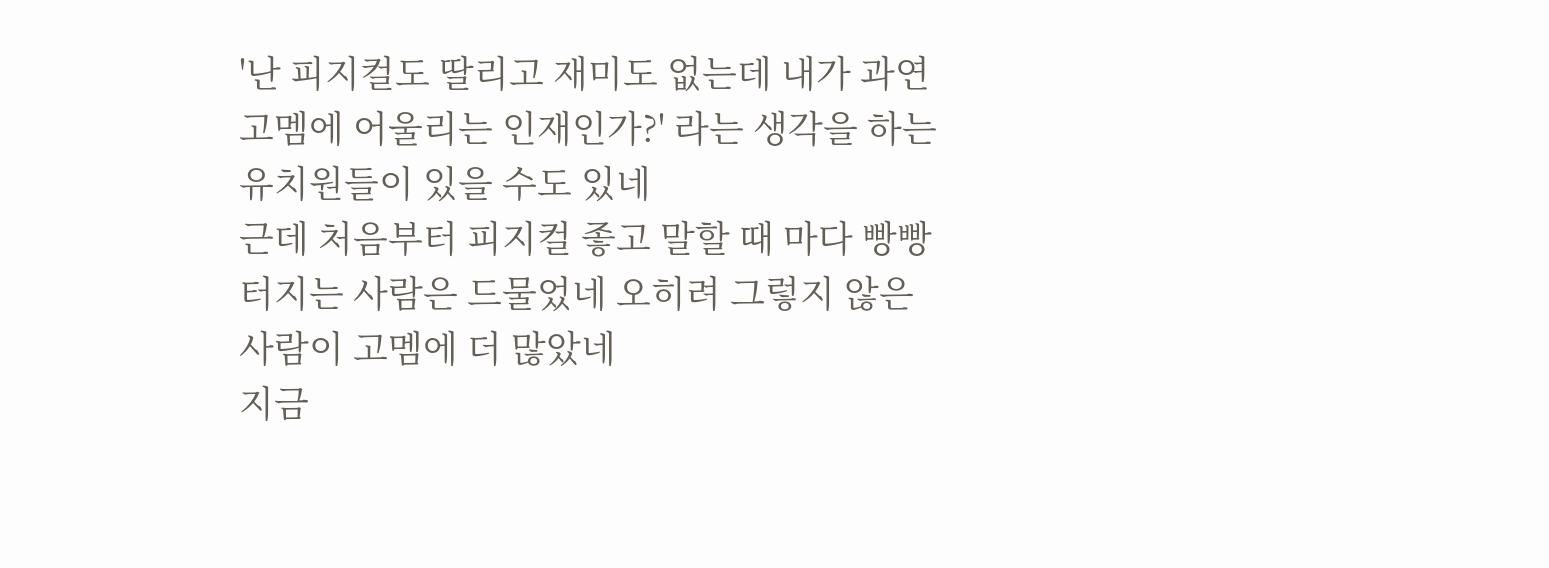'난 피지컬도 딸리고 재미도 없는데 내가 과연 고멤에 어울리는 인재인가?' 라는 생각을 하는 유치원들이 있을 수도 있네
근데 처음부터 피지컬 좋고 말할 때 마다 빵빵 터지는 사람은 드물었네 오히려 그렇지 않은 사람이 고멤에 더 많았네
지금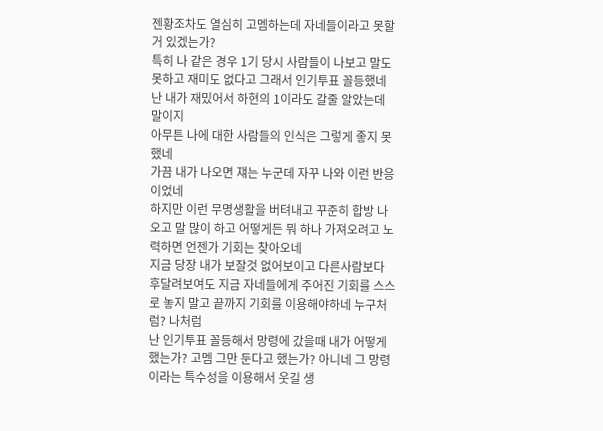젠황조차도 열심히 고멤하는데 자네들이라고 못할거 있겠는가?
특히 나 같은 경우 1기 당시 사람들이 나보고 말도 못하고 재미도 없다고 그래서 인기투표 꼴등했네
난 내가 재밌어서 하현의 1이라도 갈줄 알았는데 말이지
아무튼 나에 대한 사람들의 인식은 그렇게 좋지 못했네
가끔 내가 나오면 쟤는 누군데 자꾸 나와 이런 반응이었네
하지만 이런 무명생활을 버텨내고 꾸준히 합방 나오고 말 많이 하고 어떻게든 뭐 하나 가져오려고 노력하면 언젠가 기회는 찾아오네
지금 당장 내가 보잘것 없어보이고 다른사람보다 후달려보여도 지금 자네들에게 주어진 기회를 스스로 놓지 말고 끝까지 기회를 이용해야하네 누구처럼? 나처럼
난 인기투표 꼴등해서 망령에 갔을때 내가 어떻게 했는가? 고멤 그만 둔다고 했는가? 아니네 그 망령이라는 특수성을 이용해서 웃길 생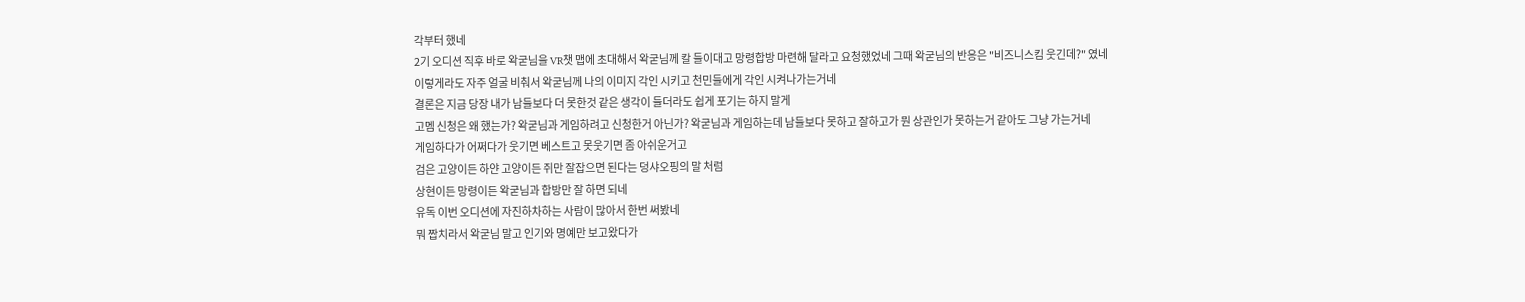각부터 했네
2기 오디션 직후 바로 왁굳님을 VR챗 맵에 초대해서 왁굳님께 칼 들이대고 망령합방 마련해 달라고 요청했었네 그때 왁굳님의 반응은 "비즈니스킴 웃긴데?" 였네
이렇게라도 자주 얼굴 비춰서 왁굳님께 나의 이미지 각인 시키고 천민들에게 각인 시켜나가는거네
결론은 지금 당장 내가 남들보다 더 못한것 같은 생각이 들더라도 쉽게 포기는 하지 말게
고멤 신청은 왜 했는가? 왁굳님과 게임하려고 신청한거 아닌가? 왁굳님과 게임하는데 남들보다 못하고 잘하고가 뭔 상관인가 못하는거 같아도 그냥 가는거네
게임하다가 어쩌다가 웃기면 베스트고 못웃기면 좀 아쉬운거고
검은 고양이든 하얀 고양이든 쥐만 잘잡으면 된다는 덩샤오핑의 말 처럼
상현이든 망령이든 왁굳님과 합방만 잘 하면 되네
유독 이번 오디션에 자진하차하는 사람이 많아서 한번 써봤네
뭐 짭치라서 왁굳님 말고 인기와 명예만 보고왔다가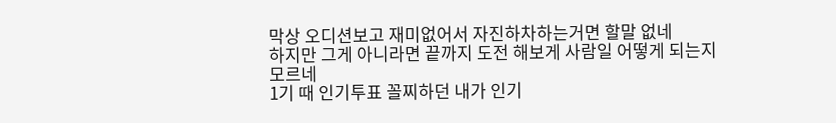막상 오디션보고 재미없어서 자진하차하는거면 할말 없네
하지만 그게 아니라면 끝까지 도전 해보게 사람일 어떻게 되는지 모르네
1기 때 인기투표 꼴찌하던 내가 인기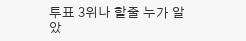투표 3위나 할줄 누가 알았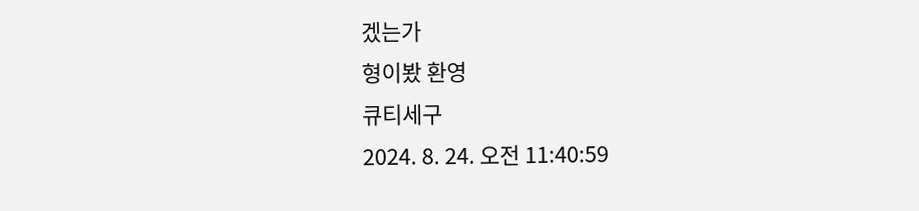겠는가
형이봤 환영
큐티세구
2024. 8. 24. 오전 11:40:59